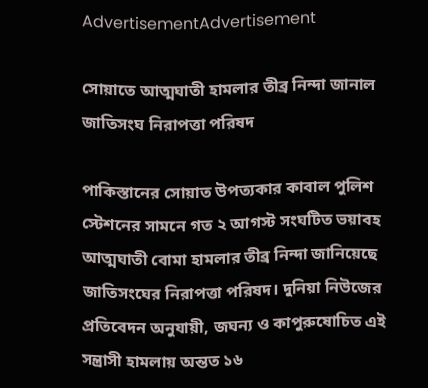AdvertisementAdvertisement

সোয়াতে আত্মঘাতী হামলার তীব্র নিন্দা জানাল জাতিসংঘ নিরাপত্তা পরিষদ

পাকিস্তানের সোয়াত উপত্যকার কাবাল পুলিশ স্টেশনের সামনে গত ২ আগস্ট সংঘটিত ভয়াবহ আত্মঘাতী বোমা হামলার তীব্র নিন্দা জানিয়েছে জাতিসংঘের নিরাপত্তা পরিষদ। দুনিয়া নিউজের প্রতিবেদন অনুযায়ী, জঘন্য ও কাপুরুষোচিত এই সন্ত্রাসী হামলায় অন্তত ১৬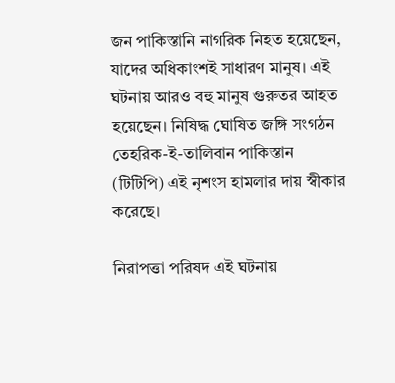জন পাকিস্তানি নাগরিক নিহত হয়েছেন, যাদের অধিকাংশই সাধারণ মানুষ। এই ঘটনায় আরও বহু মানুষ গুরুতর আহত হয়েছেন। নিষিদ্ধ ঘোষিত জঙ্গি সংগঠন তেহরিক-ই-তালিবান পাকিস্তান (টিটিপি) এই নৃশংস হামলার দায় স্বীকার করেছে।

নিরাপত্তা পরিষদ এই ঘটনায়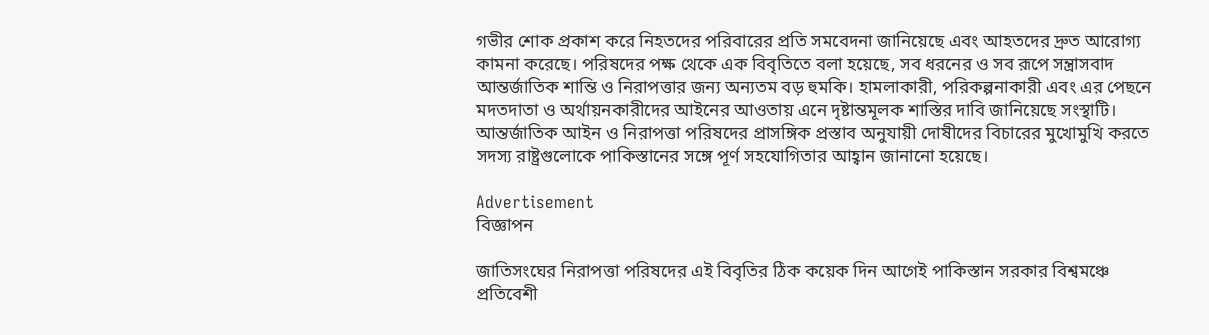গভীর শোক প্রকাশ করে নিহতদের পরিবারের প্রতি সমবেদনা জানিয়েছে এবং আহতদের দ্রুত আরোগ্য কামনা করেছে। পরিষদের পক্ষ থেকে এক বিবৃতিতে বলা হয়েছে, সব ধরনের ও সব রূপে সন্ত্রাসবাদ আন্তর্জাতিক শান্তি ও নিরাপত্তার জন্য অন্যতম বড় হুমকি। হামলাকারী, পরিকল্পনাকারী এবং এর পেছনে মদতদাতা ও অর্থায়নকারীদের আইনের আওতায় এনে দৃষ্টান্তমূলক শাস্তির দাবি জানিয়েছে সংস্থাটি। আন্তর্জাতিক আইন ও নিরাপত্তা পরিষদের প্রাসঙ্গিক প্রস্তাব অনুযায়ী দোষীদের বিচারের মুখোমুখি করতে সদস্য রাষ্ট্রগুলোকে পাকিস্তানের সঙ্গে পূর্ণ সহযোগিতার আহ্বান জানানো হয়েছে।

Advertisement
বিজ্ঞাপন

জাতিসংঘের নিরাপত্তা পরিষদের এই বিবৃতির ঠিক কয়েক দিন আগেই পাকিস্তান সরকার বিশ্বমঞ্চে প্রতিবেশী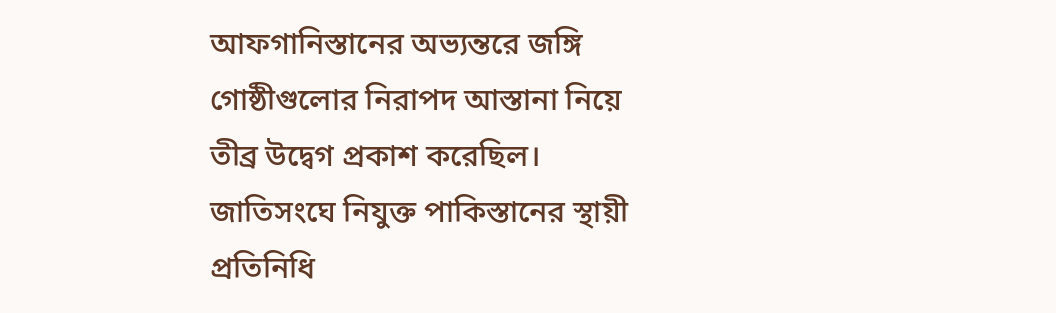আফগানিস্তানের অভ্যন্তরে জঙ্গি গোষ্ঠীগুলোর নিরাপদ আস্তানা নিয়ে তীব্র উদ্বেগ প্রকাশ করেছিল। জাতিসংঘে নিযুক্ত পাকিস্তানের স্থায়ী প্রতিনিধি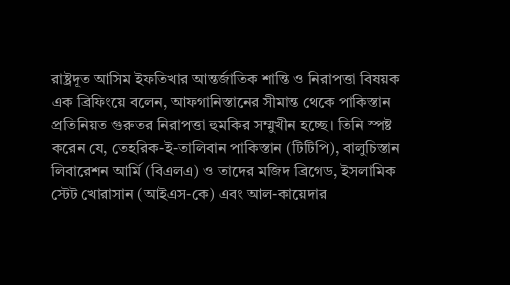রাষ্ট্রদূত আসিম ইফতিখার আন্তর্জাতিক শান্তি ও নিরাপত্তা বিষয়ক এক ব্রিফিংয়ে বলেন, আফগানিস্তানের সীমান্ত থেকে পাকিস্তান প্রতিনিয়ত গুরুতর নিরাপত্তা হুমকির সম্মুখীন হচ্ছে। তিনি স্পষ্ট করেন যে, তেহরিক-ই-তালিবান পাকিস্তান (টিটিপি), বালুচিস্তান লিবারেশন আর্মি (বিএলএ) ও তাদের মজিদ ব্রিগেড, ইসলামিক স্টেট খোরাসান (আইএস-কে) এবং আল-কায়েদার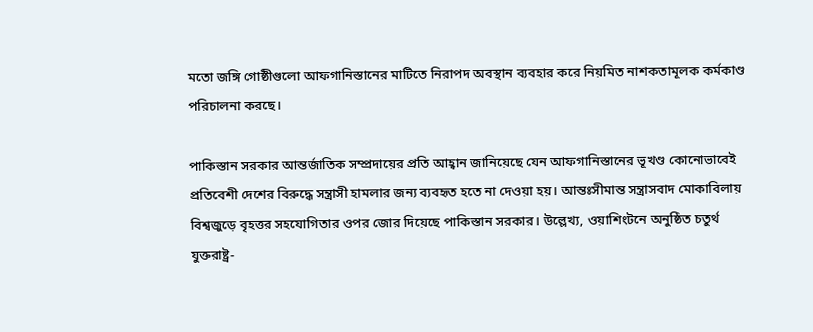মতো জঙ্গি গোষ্ঠীগুলো আফগানিস্তানের মাটিতে নিরাপদ অবস্থান ব্যবহার করে নিয়মিত নাশকতামূলক কর্মকাণ্ড পরিচালনা করছে।

পাকিস্তান সরকার আন্তর্জাতিক সম্প্রদায়ের প্রতি আহ্বান জানিয়েছে যেন আফগানিস্তানের ভূখণ্ড কোনোভাবেই প্রতিবেশী দেশের বিরুদ্ধে সন্ত্রাসী হামলার জন্য ব্যবহৃত হতে না দেওয়া হয়। আন্তঃসীমান্ত সন্ত্রাসবাদ মোকাবিলায় বিশ্বজুড়ে বৃহত্তর সহযোগিতার ওপর জোর দিয়েছে পাকিস্তান সরকার। উল্লেখ্য, ওয়াশিংটনে অনুষ্ঠিত চতুর্থ যুক্তরাষ্ট্র-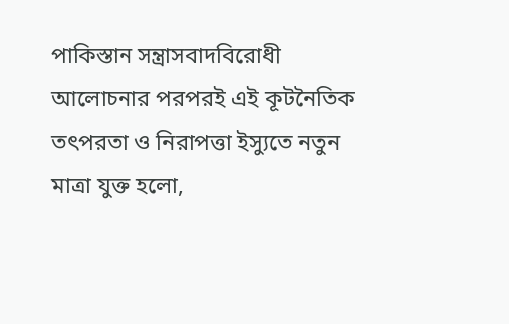পাকিস্তান সন্ত্রাসবাদবিরোধী আলোচনার পরপরই এই কূটনৈতিক তৎপরতা ও নিরাপত্তা ইস্যুতে নতুন মাত্রা যুক্ত হলো,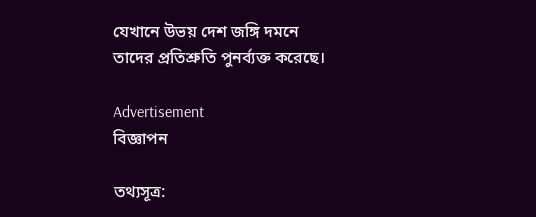যেখানে উভয় দেশ জঙ্গি দমনে তাদের প্রতিশ্রুতি পুনর্ব্যক্ত করেছে।

Advertisement
বিজ্ঞাপন

তথ্যসূত্র: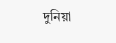দুনিয়া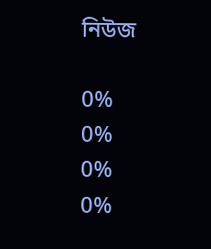নিউজ

0%
0%
0%
0%